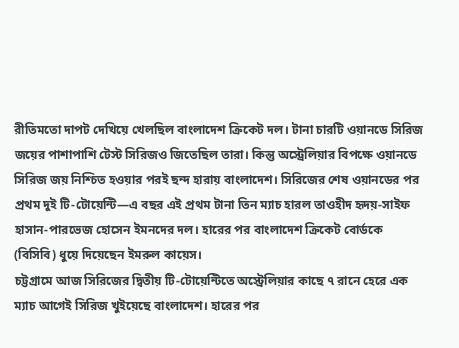রীতিমতো দাপট দেখিয়ে খেলছিল বাংলাদেশ ক্রিকেট দল। টানা চারটি ওয়ানডে সিরিজ জয়ের পাশাপাশি টেস্ট সিরিজও জিতেছিল তারা। কিন্তু অস্ট্রেলিয়ার বিপক্ষে ওয়ানডে সিরিজ জয় নিশ্চিত হওয়ার পরই ছন্দ হারায় বাংলাদেশ। সিরিজের শেষ ওয়ানডের পর প্রথম দুই টি-টোয়েন্টি—এ বছর এই প্রথম টানা তিন ম্যাচ হারল তাওহীদ হৃদয়-সাইফ হাসান-পারভেজ হোসেন ইমনদের দল। হারের পর বাংলাদেশ ক্রিকেট বোর্ডকে (বিসিবি) ধুয়ে দিয়েছেন ইমরুল কায়েস।
চট্টগ্রামে আজ সিরিজের দ্বিতীয় টি-টোয়েন্টিতে অস্ট্রেলিয়ার কাছে ৭ রানে হেরে এক ম্যাচ আগেই সিরিজ খুইয়েছে বাংলাদেশ। হারের পর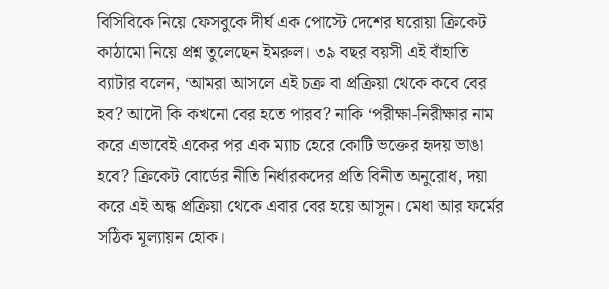বিসিবিকে নিয়ে ফেসবুকে দীর্ঘ এক পোস্টে দেশের ঘরোয়া ক্রিকেট কাঠামো নিয়ে প্রশ্ন তুলেছেন ইমরুল। ৩৯ বছর বয়সী এই বাঁহাতি ব্যাটার বলেন, ‘আমরা আসলে এই চক্র বা প্রক্রিয়া থেকে কবে বের হব? আদৌ কি কখনো বের হতে পারব? নাকি ‘পরীক্ষা-নিরীক্ষার নাম করে এভাবেই একের পর এক ম্যাচ হেরে কোটি ভক্তের হৃদয় ভাঙা হবে? ক্রিকেট বোর্ডের নীতি নির্ধারকদের প্রতি বিনীত অনুরোধ, দয়া করে এই অন্ধ প্রক্রিয়া থেকে এবার বের হয়ে আসুন। মেধা আর ফর্মের সঠিক মূল্যায়ন হোক।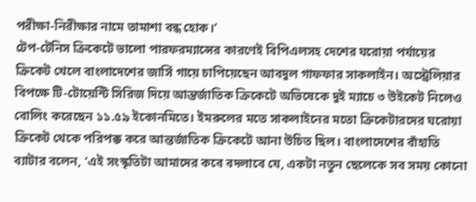পরীক্ষা-নিরীক্ষার নামে তামাশা বন্ধ হোক।’
টেপ-টেনিস ক্রিকেটে ভালো পারফরম্যান্সের কারণেই বিপিএলসহ দেশের ঘরোয়া পর্যায়ের ক্রিকেট খেলে বাংলাদেশের জার্সি গায়ে চাপিয়েছেন আবদুল গাফফার সাকলাইন। অস্ট্রেলিয়ার বিপক্ষে টি-টোয়েন্টি সিরিজ দিয়ে আন্তর্জাতিক ক্রিকেটে অভিষেকে দুই ম্যাচে ৩ উইকেট নিলেও বোলিং করেছেন ১১.৫৯ ইকোনমিতে। ইমরুলের মতে সাকলাইনের মতো ক্রিকেটারদের ঘরোয়া ক্রিকেট থেকে পরিপক্ক করে আন্তর্জাতিক ক্রিকেটে আনা উচিত ছিল। বাংলাদেশের বাঁহাতি ব্যাটার বলেন, ‘এই সংস্কৃতিটা আমাদের কবে বদলাবে যে, একটা নতুন ছেলেকে সব সময় কোনো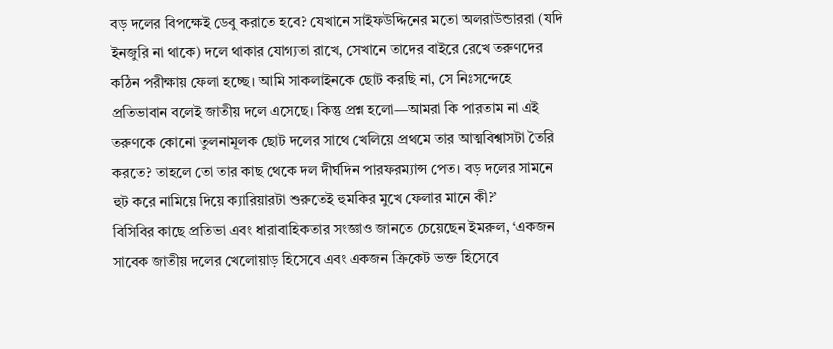বড় দলের বিপক্ষেই ডেবু করাতে হবে? যেখানে সাইফউদ্দিনের মতো অলরাউন্ডাররা (যদি ইনজুরি না থাকে) দলে থাকার যোগ্যতা রাখে, সেখানে তাদের বাইরে রেখে তরুণদের কঠিন পরীক্ষায় ফেলা হচ্ছে। আমি সাকলাইনকে ছোট করছি না, সে নিঃসন্দেহে প্রতিভাবান বলেই জাতীয় দলে এসেছে। কিন্তু প্রশ্ন হলো—আমরা কি পারতাম না এই তরুণকে কোনো তুলনামূলক ছোট দলের সাথে খেলিয়ে প্রথমে তার আত্মবিশ্বাসটা তৈরি করতে? তাহলে তো তার কাছ থেকে দল দীর্ঘদিন পারফরম্যান্স পেত। বড় দলের সামনে হুট করে নামিয়ে দিয়ে ক্যারিয়ারটা শুরুতেই হুমকির মুখে ফেলার মানে কী?’
বিসিবির কাছে প্রতিভা এবং ধারাবাহিকতার সংজ্ঞাও জানতে চেয়েছেন ইমরুল, ‘একজন সাবেক জাতীয় দলের খেলোয়াড় হিসেবে এবং একজন ক্রিকেট ভক্ত হিসেবে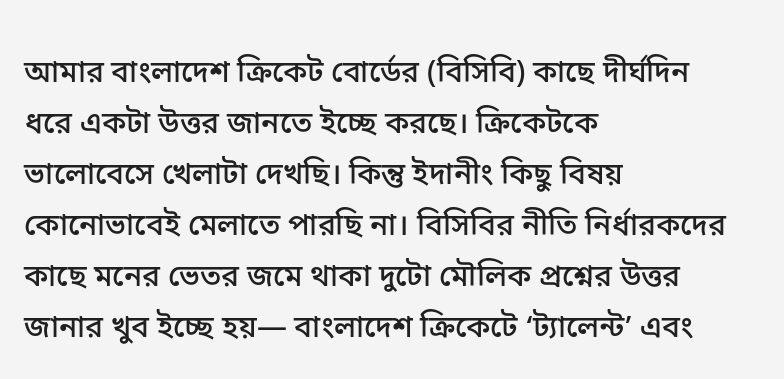আমার বাংলাদেশ ক্রিকেট বোর্ডের (বিসিবি) কাছে দীর্ঘদিন ধরে একটা উত্তর জানতে ইচ্ছে করছে। ক্রিকেটকে ভালোবেসে খেলাটা দেখছি। কিন্তু ইদানীং কিছু বিষয় কোনোভাবেই মেলাতে পারছি না। বিসিবির নীতি নির্ধারকদের কাছে মনের ভেতর জমে থাকা দুটো মৌলিক প্রশ্নের উত্তর জানার খুব ইচ্ছে হয়— বাংলাদেশ ক্রিকেটে ‘ট্যালেন্ট’ এবং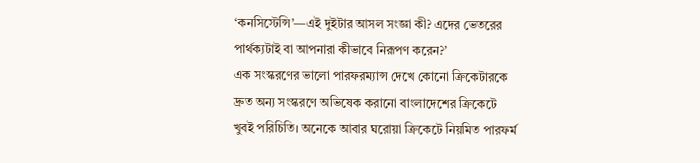‘কনসিস্টেন্সি’—এই দুইটার আসল সংজ্ঞা কী? এদের ভেতরের পার্থক্যটাই বা আপনারা কীভাবে নিরূপণ করেন?’
এক সংস্করণের ভালো পারফরম্যান্স দেখে কোনো ক্রিকেটারকে দ্রুত অন্য সংস্করণে অভিষেক করানো বাংলাদেশের ক্রিকেটে খুবই পরিচিতি। অনেকে আবার ঘরোয়া ক্রিকেটে নিয়মিত পারফর্ম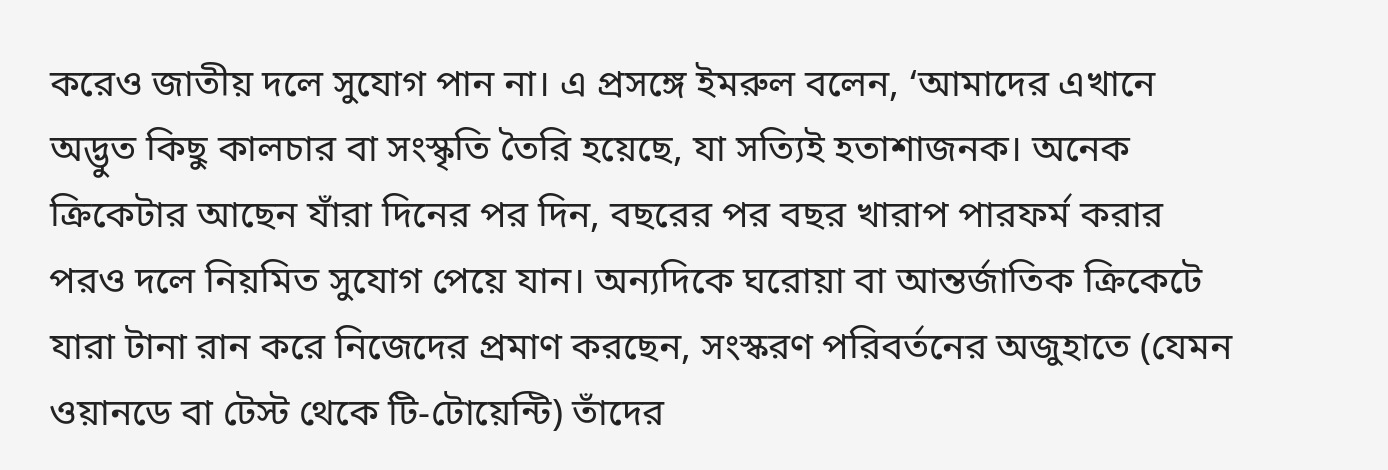করেও জাতীয় দলে সুযোগ পান না। এ প্রসঙ্গে ইমরুল বলেন, ‘আমাদের এখানে অদ্ভুত কিছু কালচার বা সংস্কৃতি তৈরি হয়েছে, যা সত্যিই হতাশাজনক। অনেক ক্রিকেটার আছেন যাঁরা দিনের পর দিন, বছরের পর বছর খারাপ পারফর্ম করার পরও দলে নিয়মিত সুযোগ পেয়ে যান। অন্যদিকে ঘরোয়া বা আন্তর্জাতিক ক্রিকেটে যারা টানা রান করে নিজেদের প্রমাণ করছেন, সংস্করণ পরিবর্তনের অজুহাতে (যেমন ওয়ানডে বা টেস্ট থেকে টি-টোয়েন্টি) তাঁদের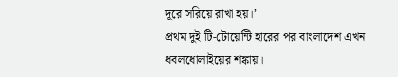দূরে সরিয়ে রাখা হয়।’
প্রথম দুই টি-টোয়েন্টি হারের পর বাংলাদেশ এখন ধবলধোলাইয়ের শঙ্কায়।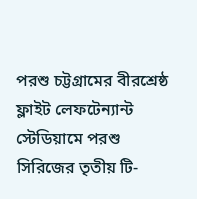পরশু চট্টগ্রামের বীরশ্রেষ্ঠ ফ্লাইট লেফটেন্যান্ট স্টেডিয়ামে পরশু সিরিজের তৃতীয় টি-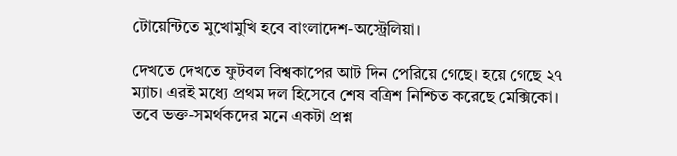টোয়েন্টিতে মুখোমুখি হবে বাংলাদেশ-অস্ট্রেলিয়া।

দেখতে দেখতে ফুটবল বিশ্বকাপের আট দিন পেরিয়ে গেছে। হয়ে গেছে ২৭ ম্যাচ। এরই মধ্যে প্রথম দল হিসেবে শেষ বত্রিশ নিশ্চিত করেছে মেক্সিকো। তবে ভক্ত-সমর্থকদের মনে একটা প্রশ্ন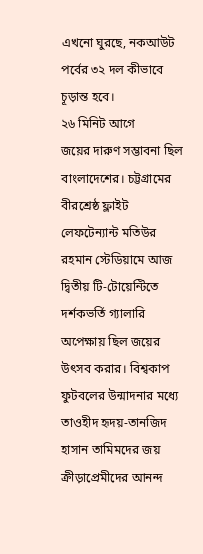এখনো ঘুরছে, নকআউট পর্বের ৩২ দল কীভাবে চূড়ান্ত হবে।
২৬ মিনিট আগে
জয়ের দারুণ সম্ভাবনা ছিল বাংলাদেশের। চট্টগ্রামের বীরশ্রেষ্ঠ ফ্লাইট লেফটেন্যান্ট মতিউর রহমান স্টেডিয়ামে আজ দ্বিতীয় টি-টোয়েন্টিতে দর্শকভর্তি গ্যালারি অপেক্ষায় ছিল জয়ের উৎসব করার। বিশ্বকাপ ফুটবলের উন্মাদনার মধ্যে তাওহীদ হৃদয়-তানজিদ হাসান তামিমদের জয় ক্রীড়াপ্রেমীদের আনন্দ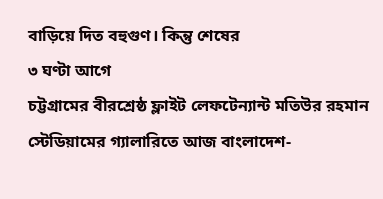বাড়িয়ে দিত বহুগুণ। কিন্তু শেষের
৩ ঘণ্টা আগে
চট্টগ্রামের বীরশ্রেষ্ঠ ফ্লাইট লেফটেন্যান্ট মতিউর রহমান স্টেডিয়ামের গ্যালারিতে আজ বাংলাদেশ-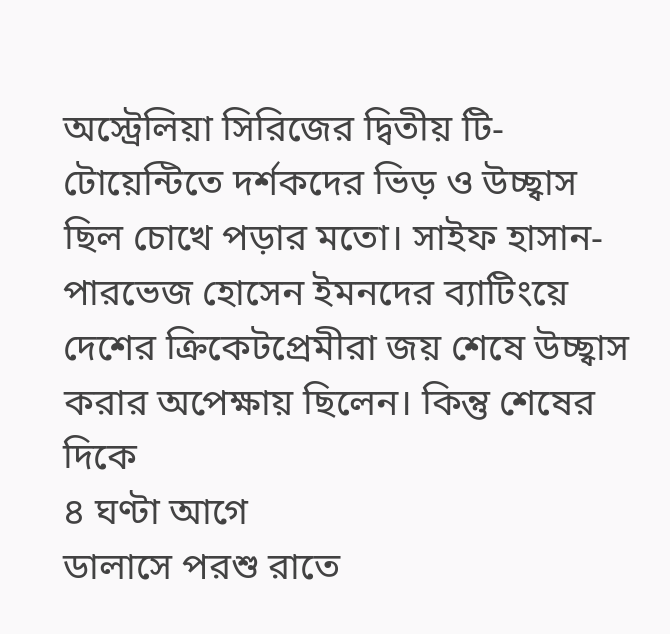অস্ট্রেলিয়া সিরিজের দ্বিতীয় টি-টোয়েন্টিতে দর্শকদের ভিড় ও উচ্ছ্বাস ছিল চোখে পড়ার মতো। সাইফ হাসান-পারভেজ হোসেন ইমনদের ব্যাটিংয়ে দেশের ক্রিকেটপ্রেমীরা জয় শেষে উচ্ছ্বাস করার অপেক্ষায় ছিলেন। কিন্তু শেষের দিকে
৪ ঘণ্টা আগে
ডালাসে পরশু রাতে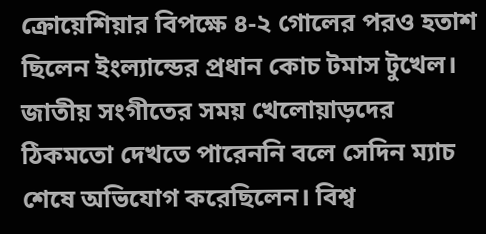ক্রোয়েশিয়ার বিপক্ষে ৪-২ গোলের পরও হতাশ ছিলেন ইংল্যান্ডের প্রধান কোচ টমাস টুখেল। জাতীয় সংগীতের সময় খেলোয়াড়দের ঠিকমতো দেখতে পারেননি বলে সেদিন ম্যাচ শেষে অভিযোগ করেছিলেন। বিশ্ব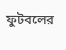ফুটবলের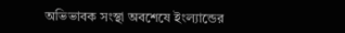অভিভাবক সংস্থা অবশেষে ইংল্যান্ডের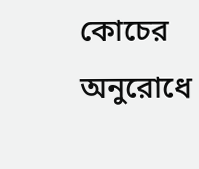কোচের অনুরোধে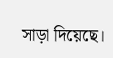সাড়া দিয়েছে।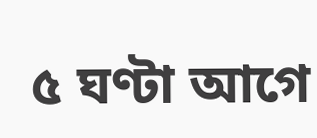৫ ঘণ্টা আগে